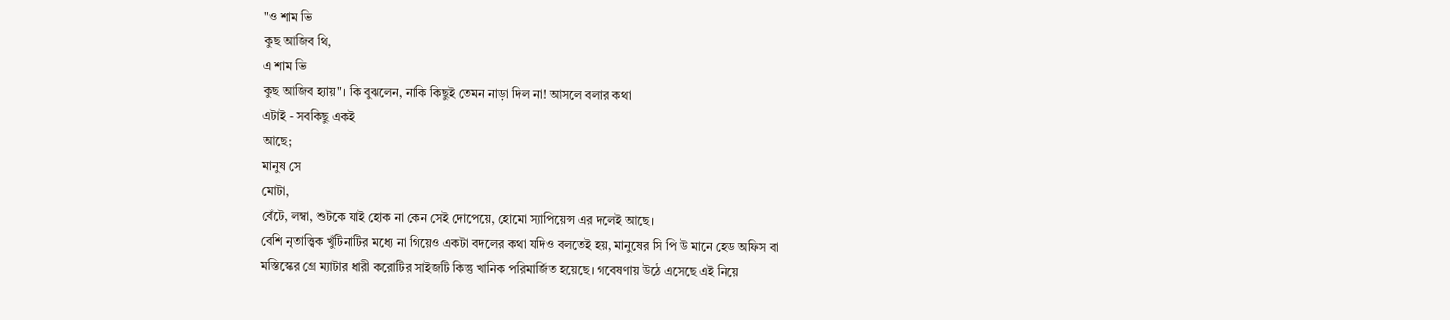"ও শাম ভি
কুছ আজিব থি,
এ শাম ভি
কুছ আজিব হ্যায়"। কি বুঝলেন, নাকি কিছুই তেমন নাড়া দিল না! আসলে বলার কথা
এটাই - সবকিছু একই
আছে;
মানুষ সে
মোটা,
বেঁটে, লম্বা, শুটকে যাই হোক না কেন সেই দোপেয়ে, হোমো স্যাপিয়েন্স এর দলেই আছে।
বেশি নৃতাত্ত্বিক খুঁটিনাটির মধ্যে না গিয়েও একটা বদলের কথা যদিও বলতেই হয়, মানুষের সি পি উ মানে হেড অফিস বা
মস্তিস্কের গ্রে ম্যাটার ধারী করোটির সাইজটি কিন্তু খানিক পরিমার্জিত হয়েছে। গবেষণায় উঠে এসেছে এই নিয়ে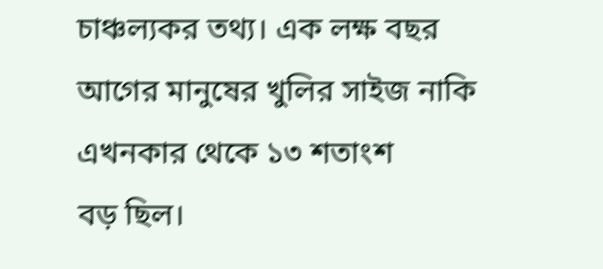চাঞ্চল্যকর তথ্য। এক লক্ষ বছর আগের মানুষের খুলির সাইজ নাকি এখনকার থেকে ১৩ শতাংশ
বড় ছিল।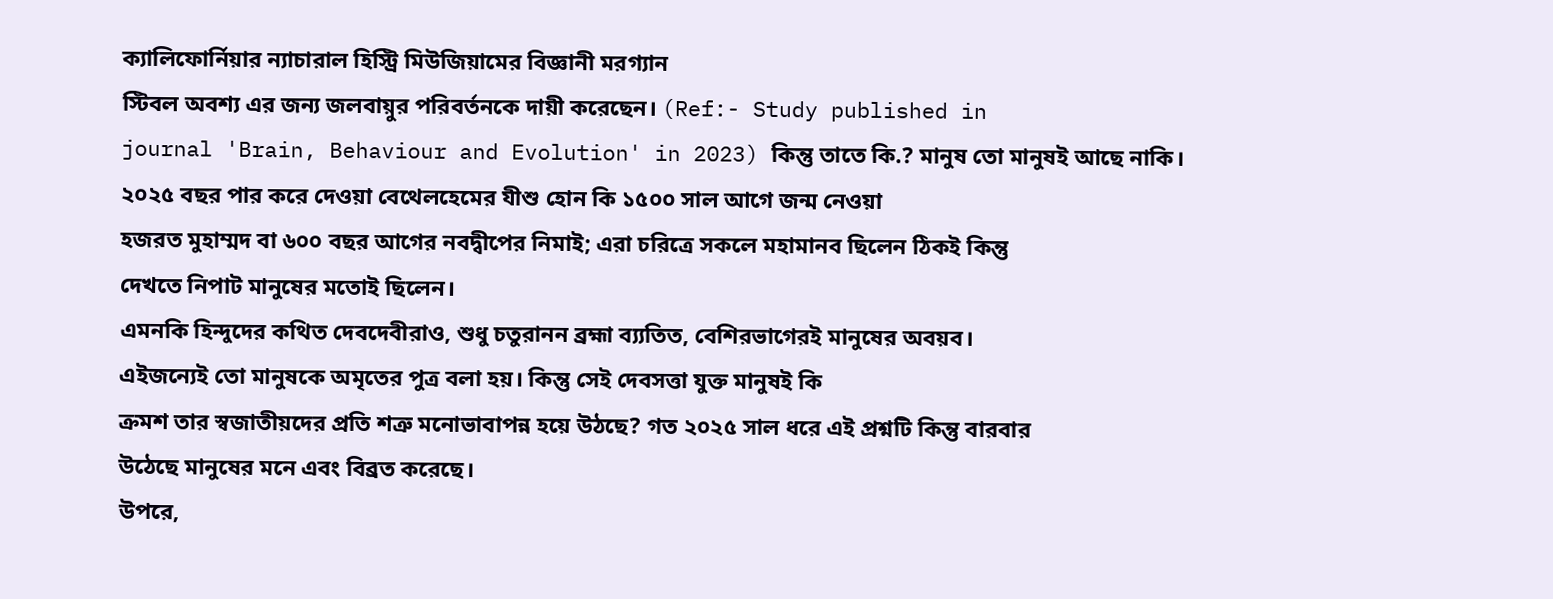ক্যালিফোর্নিয়ার ন্যাচারাল হিস্ট্রি মিউজিয়ামের বিজ্ঞানী মরগ্যান
স্টিবল অবশ্য এর জন্য জলবায়ুর পরিবর্তনকে দায়ী করেছেন। (Ref:- Study published in
journal 'Brain, Behaviour and Evolution' in 2023) কিন্তু তাতে কি.? মানুষ তো মানুষই আছে নাকি।
২০২৫ বছর পার করে দেওয়া বেথেলহেমের যীশু হোন কি ১৫০০ সাল আগে জন্ম নেওয়া
হজরত মুহাম্মদ বা ৬০০ বছর আগের নবদ্বীপের নিমাই; এরা চরিত্রে সকলে মহামানব ছিলেন ঠিকই কিন্তু
দেখতে নিপাট মানুষের মতোই ছিলেন।
এমনকি হিন্দুদের কথিত দেবদেবীরাও, শুধু চতুরানন ব্রহ্মা ব্য্যতিত, বেশিরভাগেরই মানুষের অবয়ব।
এইজন্যেই তো মানুষকে অমৃতের পুত্র বলা হয়। কিন্তু সেই দেবসত্তা যুক্ত মানুষই কি
ক্রমশ তার স্বজাতীয়দের প্রতি শত্রু মনোভাবাপন্ন হয়ে উঠছে? গত ২০২৫ সাল ধরে এই প্রশ্নটি কিন্তু বারবার
উঠেছে মানুষের মনে এবং বিব্রত করেছে।
উপরে,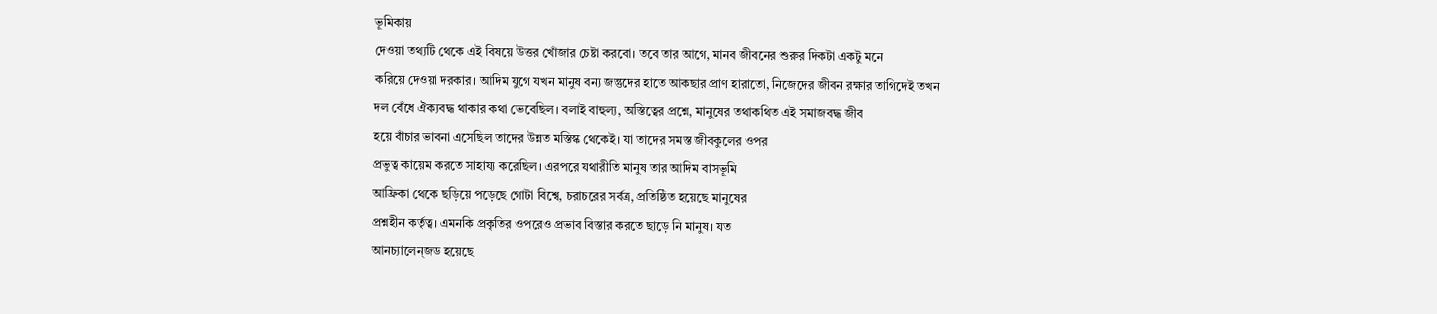ভূমিকায়
দেওয়া তথ্যটি থেকে এই বিষয়ে উত্তর খোঁজার চেষ্টা করবো। তবে তার আগে, মানব জীবনের শুরুর দিকটা একটু মনে
করিয়ে দেওয়া দরকার। আদিম যুগে যখন মানুষ বন্য জন্তুদের হাতে আকছার প্রাণ হারাতো, নিজেদের জীবন রক্ষার তাগিদেই তখন
দল বেঁধে ঐক্যবদ্ধ থাকার কথা ভেবেছিল। বলাই বাহুল্য, অস্তিত্বের প্রশ্নে, মানুষের তথাকথিত এই সমাজবদ্ধ জীব
হয়ে বাঁচার ভাবনা এসেছিল তাদের উন্নত মস্তিস্ক থেকেই। যা তাদের সমস্ত জীবকুলের ওপর
প্রভুত্ব কায়েম করতে সাহায্য করেছিল। এরপরে যথারীতি মানুষ তার আদিম বাসভূমি
আফ্রিকা থেকে ছড়িয়ে পড়েছে গোটা বিশ্বে, চরাচরের সর্বত্র, প্রতিষ্ঠিত হয়েছে মানুষের
প্রশ্নহীন কর্তৃত্ব। এমনকি প্রকৃতির ওপরেও প্রভাব বিস্তার করতে ছাড়ে নি মানুষ। যত
আনচ্যালেন্জড হয়েছে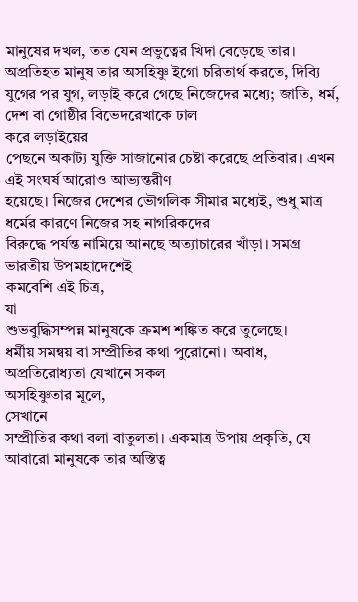মানুষের দখল, তত যেন প্রভুত্বের খিদা বেড়েছে তার।
অপ্রতিহত মানুষ তার অসহিষ্ণু ইগো চরিতার্থ করতে, দিব্যি যুগের পর যুগ, লড়াই করে গেছে নিজেদের মধ্যে; জাতি, ধর্ম, দেশ বা গোষ্ঠীর বিভেদরেখাকে ঢাল
করে লড়াইয়ের
পেছনে অকাট্য যুক্তি সাজানোর চেষ্টা করেছে প্রতিবার। এখন এই সংঘর্ষ আরোও আভ্যন্তরীণ
হয়েছে। নিজের দেশের ভৌগলিক সীমার মধ্যেই, শুধু মাত্র ধর্মের কারণে নিজের সহ নাগরিকদের
বিরুদ্ধে পর্যন্ত নামিয়ে আনছে অত্যাচারের খাঁড়া। সমগ্র ভারতীয় উপমহাদেশেই
কমবেশি এই চিত্র,
যা
শুভবুদ্ধিসম্পন্ন মানুষকে ক্রমশ শঙ্কিত করে তুলেছে।
ধর্মীয় সমন্বয় বা সম্প্রীতির কথা পুরোনো। অবাধ, অপ্রতিরোধ্যতা যেখানে সকল
অসহিষ্ণুতার মূলে,
সেখানে
সম্প্রীতির কথা বলা বাতুলতা। একমাত্র উপায় প্রকৃতি, যে আবারো মানুষকে তার অস্তিত্ব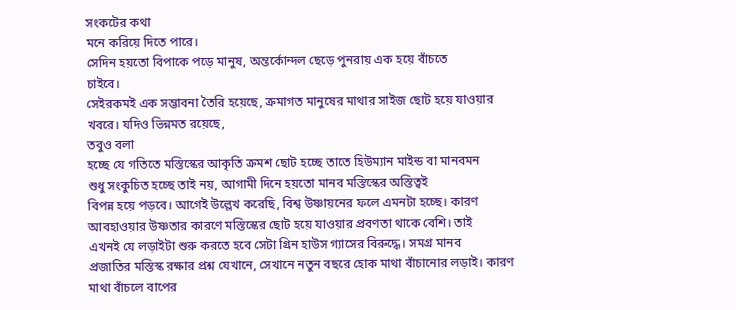সংকটের কথা
মনে করিয়ে দিতে পারে।
সেদিন হয়তো বিপাকে পড়ে মানুষ, অন্তর্কোন্দল ছেড়ে পুনরায় এক হয়ে বাঁচতে
চাইবে।
সেইরকমই এক সম্ভাবনা তৈরি হয়েছে, ক্রমাগত মানুষের মাথার সাইজ ছোট হয়ে যাওয়ার
খবরে। যদিও ভিন্নমত রয়েছে,
তবুও বলা
হচ্ছে যে গতিতে মস্তিস্কের আকৃতি ক্রমশ ছোট হচ্ছে তাতে হিউম্যান মাইন্ড বা মানবমন
শুধু সংকুচিত হচ্ছে তাই নয়, আগামী দিনে হয়তো মানব মস্তিস্কের অস্তিত্বই
বিপন্ন হয়ে পড়বে। আগেই উল্লেখ করেছি, বিশ্ব উষ্ণায়নের ফলে এমনটা হচ্ছে। কারণ
আবহাওয়ার উষ্ণতার কারণে মস্তিস্কের ছোট হয়ে যাওয়ার প্রবণতা থাকে বেশি। তাই
এখনই যে লড়াইটা শুরু করতে হবে সেটা গ্রিন হাউস গ্যাসের বিরুদ্ধে। সমগ্র মানব
প্রজাতির মস্তিস্ক রক্ষার প্রশ্ন যেখানে, সেখানে নতুন বছরে হোক মাথা বাঁচানোর লড়াই। কারণ
মাথা বাঁচলে বাপের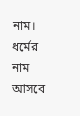নাম। ধর্মের নাম আসবে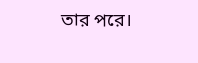তার পরে।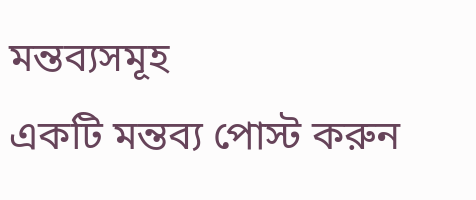মন্তব্যসমূহ
একটি মন্তব্য পোস্ট করুন